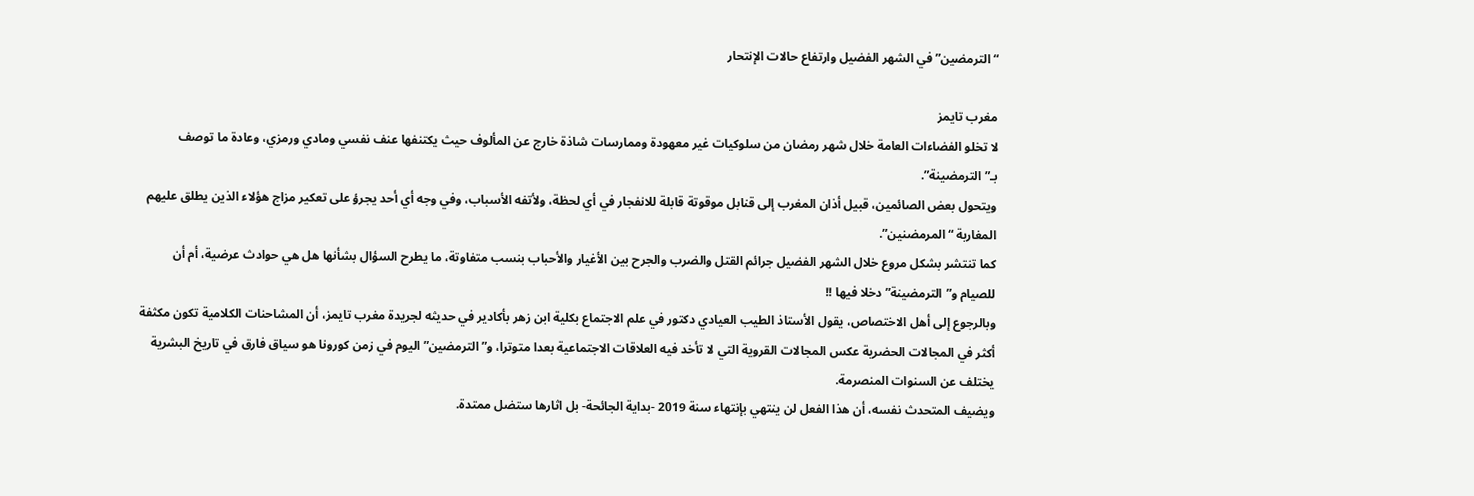“الترمضين” في الشهر الفضيل وارتفاع حالات الإنتحار

مغرب تايمز
لا تخلو الفضاءات العامة خلال شهر رمضان من سلوكيات غير معهودة وممارسات شاذة خارج عن المألوف حيث يكتنفها عنف نفسي ومادي ورمزي، وعادة ما توصف بـ”الترمضينة”.
ويتحول بعض الصائمين، قبيل أذان المغرب إلى قنابل موقوتة قابلة للانفجار في أي لحظة، ولأتفه الأسباب، وفي وجه أي أحد يجرؤ على تعكير مزاج هؤلاء الذين يطلق عليهم المغاربة “المرمضنين”.
كما تنتشر بشكل مروع خلال الشهر الفضيل جرائم القتل والضرب والجرح بين الأغيار والأحباب بنسب متفاوتة، ما يطرح السؤال بشأنها هل هي حوادث عرضية، أم أن للصيام و”الترمضينة” دخلا فيها !!
وبالرجوع إلى أهل الاختصاص، يقول الأستاذ الطيب العيادي دكتور في علم الاجتماع بكلية ابن زهر بأكادير في حديثه لجريدة مغرب تايمز، أن المشاحنات الكلامية تكون مكثفة أكثر في المجالات الحضرية عكس المجالات القروية التي لا تأخد فيه العلاقات الاجتماعية بعدا متوترا، و”الترمضين” اليوم في زمن كورونا هو سياق فارق في تاريخ البشرية يختلف عن السنوات المنصرمة.
ويضيف المتحدث نفسه، أن هذا الفعل لن ينتهي بإنتهاء سنة 2019 -بداية الجائحة- بل اثارها ستضل ممتدة.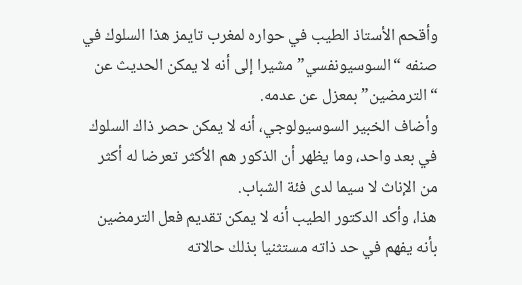وأقحم الأستاذ الطيب في حواره لمغرب تايمز هذا السلوك في صنفه “السوسيونفسي” مشيرا إلى أنه لا يمكن الحديث عن “الترمضين” بمعزل عن عدمه.
وأضاف الخبير السوسيولوجي، أنه لا يمكن حصر ذاك السلوك في بعد واحد، وما يظهر أن الذكور هم الأكثر تعرضا له أكثر من الإناث لا سيما لدى فئة الشباب.
هذا، وأكد الدكتور الطيب أنه لا يمكن تقديم فعل الترمضين بأنه يفهم في حد ذاته مستثنيا بذلك حالاته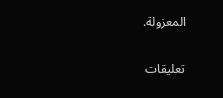المعزولة.

تعليقات